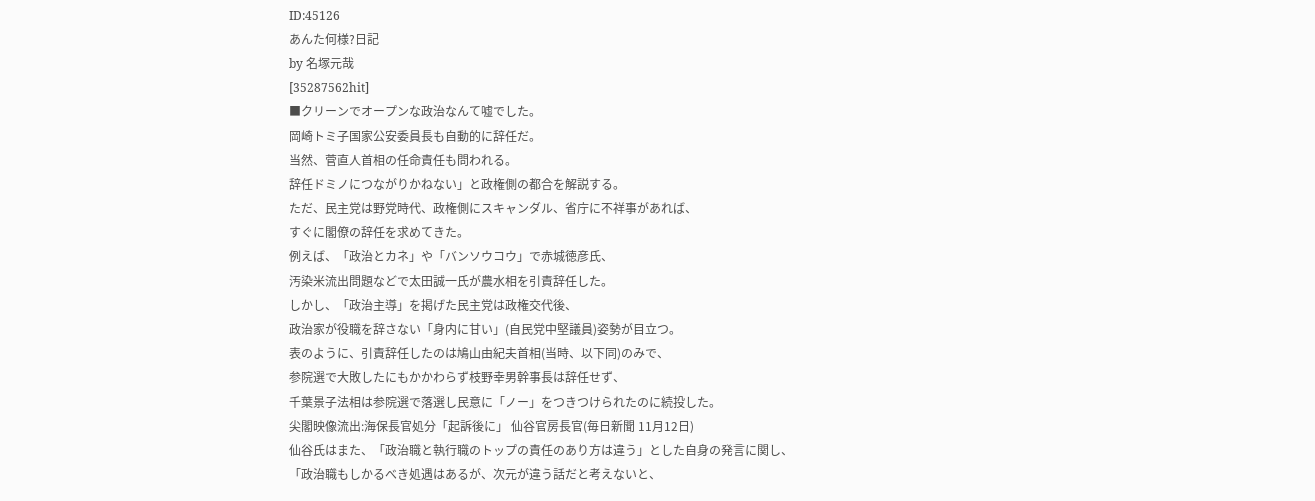ID:45126
あんた何様?日記
by 名塚元哉
[35287562hit]
■クリーンでオープンな政治なんて嘘でした。
岡崎トミ子国家公安委員長も自動的に辞任だ。
当然、菅直人首相の任命責任も問われる。
辞任ドミノにつながりかねない」と政権側の都合を解説する。
ただ、民主党は野党時代、政権側にスキャンダル、省庁に不祥事があれば、
すぐに閣僚の辞任を求めてきた。
例えば、「政治とカネ」や「バンソウコウ」で赤城徳彦氏、
汚染米流出問題などで太田誠一氏が農水相を引責辞任した。
しかし、「政治主導」を掲げた民主党は政権交代後、
政治家が役職を辞さない「身内に甘い」(自民党中堅議員)姿勢が目立つ。
表のように、引責辞任したのは鳩山由紀夫首相(当時、以下同)のみで、
参院選で大敗したにもかかわらず枝野幸男幹事長は辞任せず、
千葉景子法相は参院選で落選し民意に「ノー」をつきつけられたのに続投した。
尖閣映像流出:海保長官処分「起訴後に」 仙谷官房長官(毎日新聞 11月12日)
仙谷氏はまた、「政治職と執行職のトップの責任のあり方は違う」とした自身の発言に関し、
「政治職もしかるべき処遇はあるが、次元が違う話だと考えないと、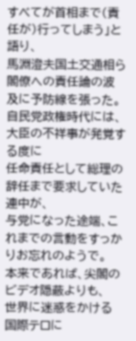すべてが首相まで(責任が)行ってしまう」と語り、
馬淵澄夫国土交通相ら閣僚への責任論の波及に予防線を張った。
自民党政権時代には、大臣の不祥事が発覚する度に
任命責任として総理の辞任まで要求していた連中が、
与党になった途端、これまでの言動をすっかりお忘れのようで。
本来であれば、尖閣のビデオ隠蔽よりも、
世界に迷惑をかける国際テロに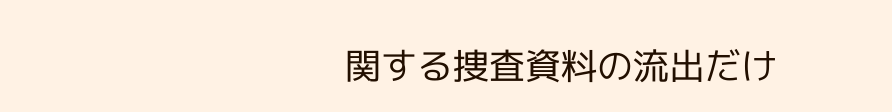関する捜査資料の流出だけ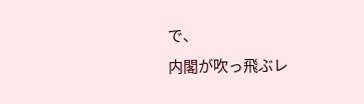で、
内閣が吹っ飛ぶレ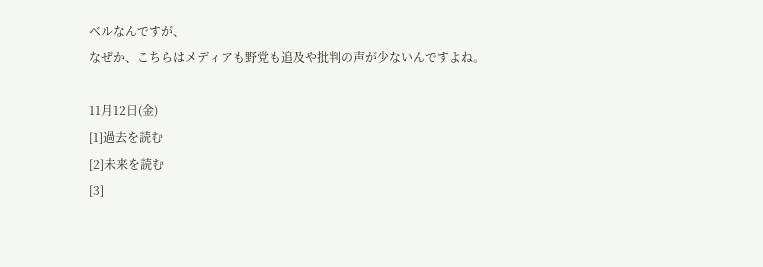ベルなんですが、
なぜか、こちらはメディアも野党も追及や批判の声が少ないんですよね。

11月12日(金)
[1]過去を読む
[2]未来を読む
[3]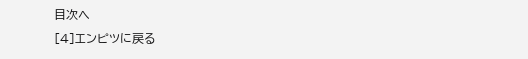目次へ
[4]エンピツに戻る